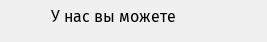У нас вы можете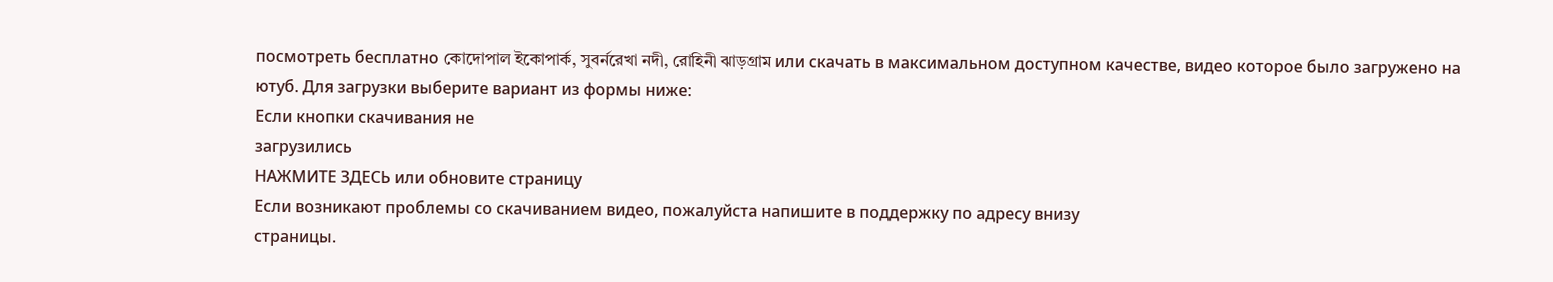посмотреть бесплатно কোদোপাল ইকোপার্ক, সুবর্নরেখা নদী, রোহিনী ঝাড়গ্রাম или скачать в максимальном доступном качестве, видео которое было загружено на ютуб. Для загрузки выберите вариант из формы ниже:
Если кнопки скачивания не
загрузились
НАЖМИТЕ ЗДЕСЬ или обновите страницу
Если возникают проблемы со скачиванием видео, пожалуйста напишите в поддержку по адресу внизу
страницы.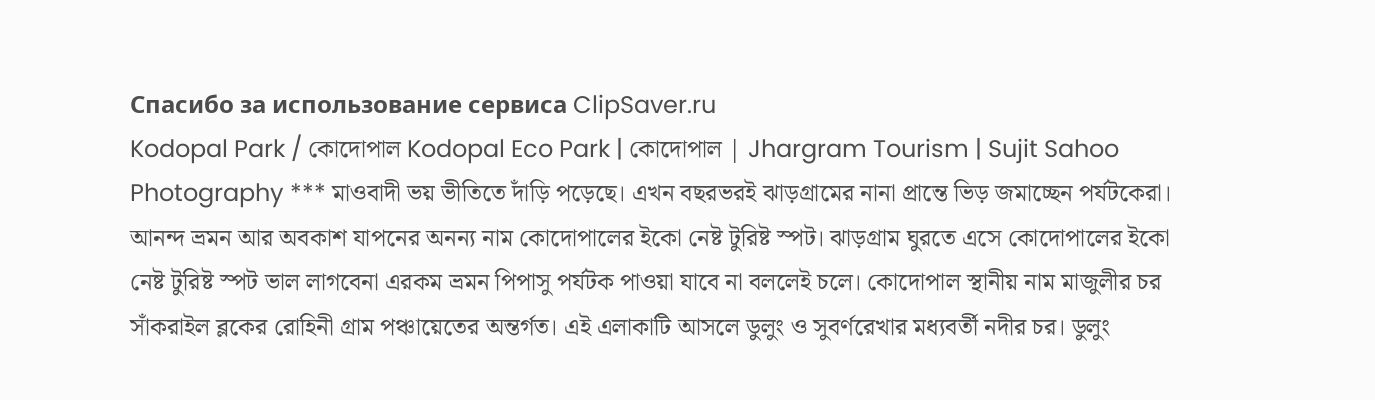Спасибо за использование сервиса ClipSaver.ru
Kodopal Park / কোদোপাল Kodopal Eco Park | কোদোপাল | Jhargram Tourism | Sujit Sahoo Photography *** মাওবাদী ভয় ভীতিতে দাঁড়ি পড়েছে। এখন বছরভরই ঝাড়গ্রামের নানা প্রান্তে ভিড় জমাচ্ছেন পর্যটকেরা। আনন্দ ভ্রমন আর অবকাশ যাপনের অনন্য নাম কোদোপালের ইকো নেষ্ট টুরিষ্ট স্পট। ঝাড়গ্রাম ঘুরতে এসে কোদোপালের ইকো নেষ্ট টুরিষ্ট স্পট ভাল লাগবেনা এরকম ভ্রমন পিপাসু পর্যটক পাওয়া যাবে না বললেই চলে। কোদোপাল স্থানীয় নাম মাজুলীর চর সাঁকরাইল ব্লকের রোহিনী গ্রাম পঞ্চায়েতের অন্তর্গত। এই এলাকাটি আসলে ডুলুং ও সুবর্ণরেখার মধ্যবর্তী নদীর চর। ডুলুং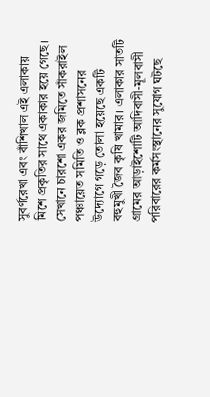সুবর্ণরেখা এবং বাঁশিখাল এই এলাকায় মিশে প্রকৃতির সাথে একাকার হয়ে গেছে। সেখানে চারশো একর জমিতে সাঁকরাইল পঞ্চায়েত সমিতি ও ব্লক প্রশাসনের উদ্যোগে গড়ে তোলা হয়েছে একটি বহুমুখী জৈব কৃষি খামার। এলাকার সাতটি গ্রামের আড়াইশোটি আদিবাসী-মূলবাসী পরিবারের কর্মসংস্থানের সুযোগ ঘটছে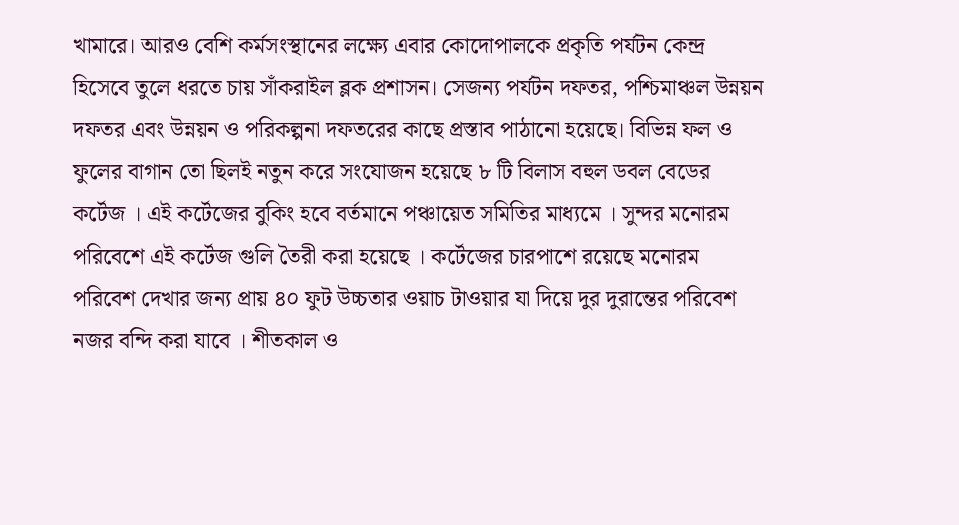খামারে। আরও বেশি কর্মসংস্থানের লক্ষ্যে এবার কোদোপালকে প্রকৃতি পর্যটন কেন্দ্র হিসেবে তুলে ধরতে চায় সাঁকরাইল ব্লক প্রশাসন। সেজন্য পর্যটন দফতর, পশ্চিমাঞ্চল উন্নয়ন দফতর এবং উন্নয়ন ও পরিকল্পনা দফতরের কাছে প্রস্তাব পাঠানো হয়েছে। বিভিন্ন ফল ও ফুলের বাগান তো ছিলই নতুন করে সংযোজন হয়েছে ৮ টি বিলাস বহুল ডবল বেডের কর্টেজ । এই কর্টেজের বুকিং হবে বর্তমানে পঞ্চায়েত সমিতির মাধ্যমে । সুন্দর মনোরম পরিবেশে এই কর্টেজ গুলি তৈরী করা হয়েছে । কর্টেজের চারপাশে রয়েছে মনোরম পরিবেশ দেখার জন্য প্রায় ৪০ ফুট উচ্চতার ওয়াচ টাওয়ার যা দিয়ে দুর দুরান্তের পরিবেশ নজর বন্দি করা যাবে । শীতকাল ও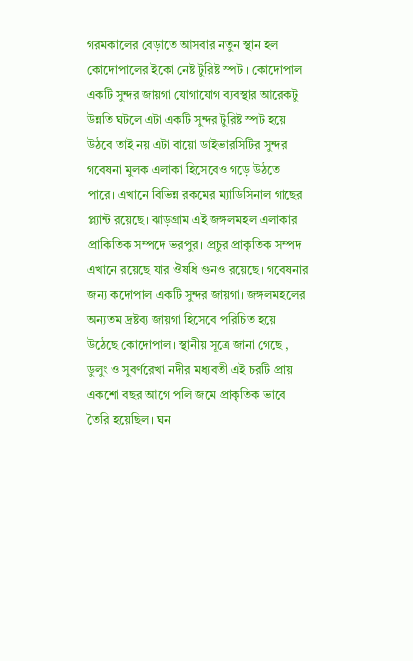গরমকালের বেড়াতে আসবার নতুন স্থান হল কোদোপালের ইকো নেষ্ট টুরিষ্ট স্পট । কোদোপাল একটি সুন্দর জায়গা যোগাযোগ ব্যবস্থার আরেকটু উন্নতি ঘটলে এটা একটি সুন্দর টুরিষ্ট স্পট হয়ে উঠবে তাই নয় এটা বায়ো ডাইভারসিটির সুন্দর গবেষনা মুলক এলাকা হিসেবেও গড়ে উঠতে পারে। এখানে বিভিন্ন রকমের ম্যাডিসিনাল গাছের প্ল্যান্ট রয়েছে। ঝাড়গ্রাম এই জঙ্গলমহল এলাকার প্রাকিতিক সম্পদে ভরপুর। প্রচুর প্রাকৃতিক সম্পদ এখানে রয়েছে যার ঔষধি গুনও রয়েছে। গবেষনার জন্য কদোপাল একটি সুন্দর জায়গা। জঙ্গলমহলের অন্যতম দ্রষ্টব্য জায়গা হিসেবে পরিচিত হয়ে উঠেছে কোদোপাল। স্থানীয় সূত্রে জানা গেছে , ডুলুং ও সুবর্ণরেখা নদীর মধ্যবতী এই চরটি প্রায় একশো বছর আগে পলি জমে প্রাকৃতিক ভাবে তৈরি হয়েছিল। ঘন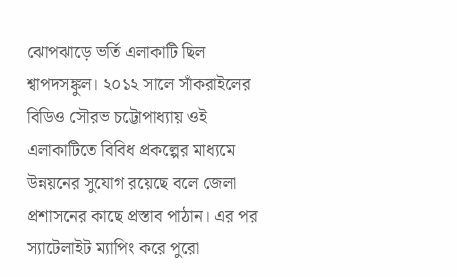ঝোপঝাড়ে ভর্তি এলাকাটি ছিল শ্বাপদসঙ্কুল। ২০১২ সালে সাঁকরাইলের বিডিও সৌরভ চট্টোপাধ্যায় ওই এলাকাটিতে বিবিধ প্রকল্পের মাধ্যমে উন্নয়নের সুযোগ রয়েছে বলে জেলা প্রশাসনের কাছে প্রস্তাব পাঠান। এর পর স্যাটেলাইট ম্যাপিং করে পুরো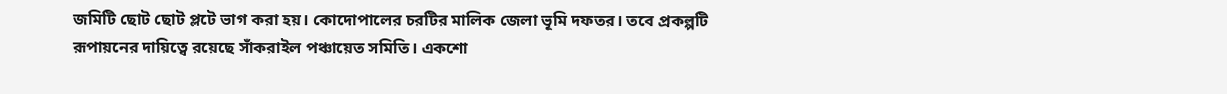জমিটি ছোট ছোট প্লটে ভাগ করা হয়। কোদোপালের চরটির মালিক জেলা ভূমি দফতর। তবে প্রকল্পটি রূপায়নের দায়িত্বে রয়েছে সাঁকরাইল পঞ্চায়েত সমিতি। একশো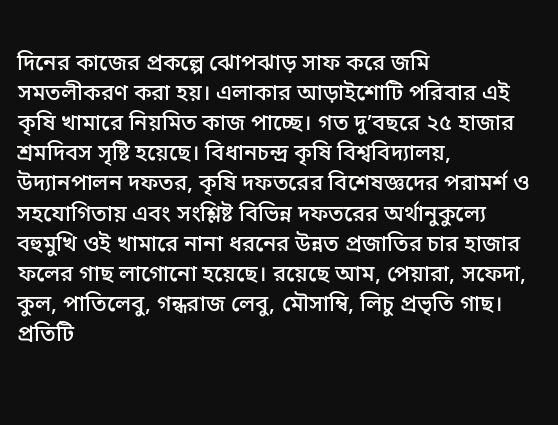দিনের কাজের প্রকল্পে ঝোপঝাড় সাফ করে জমি সমতলীকরণ করা হয়। এলাকার আড়াইশোটি পরিবার এই কৃষি খামারে নিয়মিত কাজ পাচ্ছে। গত দু’বছরে ২৫ হাজার শ্রমদিবস সৃষ্টি হয়েছে। বিধানচন্দ্র কৃষি বিশ্ববিদ্যালয়, উদ্যানপালন দফতর, কৃষি দফতরের বিশেষজ্ঞদের পরামর্শ ও সহযোগিতায় এবং সংশ্লিষ্ট বিভিন্ন দফতরের অর্থানুকুল্যে বহুমুখি ওই খামারে নানা ধরনের উন্নত প্রজাতির চার হাজার ফলের গাছ লাগোনো হয়েছে। রয়েছে আম, পেয়ারা, সফেদা, কুল, পাতিলেবু, গন্ধরাজ লেবু, মৌসাম্বি, লিচু প্রভৃতি গাছ। প্রতিটি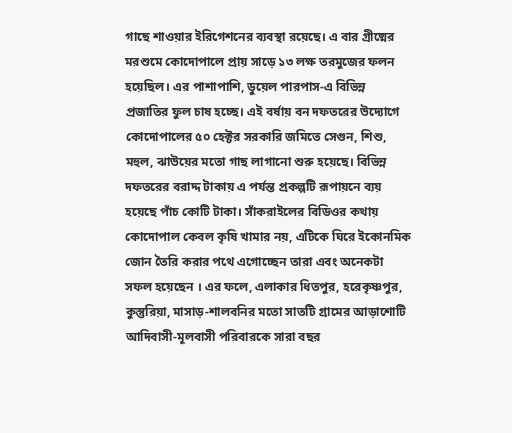গাছে শাওয়ার ইরিগেশনের ব্যবস্থা রয়েছে। এ বার গ্রীষ্মের মরশুমে কোদোপালে প্রায় সাড়ে ১৩ লক্ষ তরমুজের ফলন হয়েছিল। এর পাশাপাশি, ডুয়েল পারপাস-এ বিভিন্ন প্রজাতির ফুল চাষ হচ্ছে। এই বর্ষায় বন দফতরের উদ্যোগে কোদোপালের ৫০ হেক্টর সরকারি জমিতে সেগুন, শিশু, মহুল, ঝাউয়ের মতো গাছ লাগানো শুরু হয়েছে। বিভিন্ন দফতরের বরাদ্দ টাকায় এ পর্যন্ত প্রকল্পটি রূপায়নে ব্যয় হয়েছে পাঁচ কোটি টাকা। সাঁকরাইলের বিডিওর কথায় কোদোপাল কেবল কৃষি খামার নয়, এটিকে ঘিরে ইকোনমিক জোন তৈরি করার পথে এগোচ্ছেন তারা এবং অনেকটা সফল হয়েছেন । এর ফলে, এলাকার ধিতপুর, হরেকৃষ্ণপুর, কুস্তুরিয়া, মাসাড়-শালবনির মতো সাতটি গ্রামের আড়াশোটি আদিবাসী-মূলবাসী পরিবারকে সারা বছর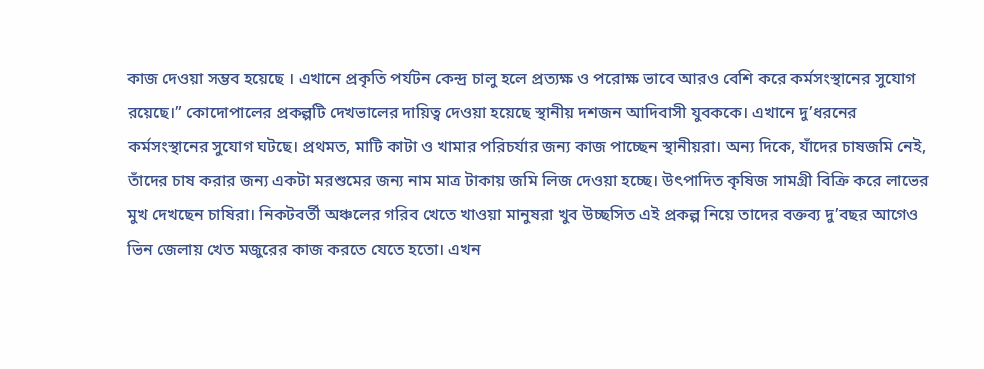কাজ দেওয়া সম্ভব হয়েছে । এখানে প্রকৃতি পর্যটন কেন্দ্র চালু হলে প্রত্যক্ষ ও পরোক্ষ ভাবে আরও বেশি করে কর্মসংস্থানের সুযোগ রয়েছে।” কোদোপালের প্রকল্পটি দেখভালের দায়িত্ব দেওয়া হয়েছে স্থানীয় দশজন আদিবাসী যুবককে। এখানে দু’ধরনের কর্মসংস্থানের সুযোগ ঘটছে। প্রথমত, মাটি কাটা ও খামার পরিচর্যার জন্য কাজ পাচ্ছেন স্থানীয়রা। অন্য দিকে, যাঁদের চাষজমি নেই, তাঁদের চাষ করার জন্য একটা মরশুমের জন্য নাম মাত্র টাকায় জমি লিজ দেওয়া হচ্ছে। উৎপাদিত কৃষিজ সামগ্রী বিক্রি করে লাভের মুখ দেখছেন চাষিরা। নিকটবর্তী অঞ্চলের গরিব খেতে খাওয়া মানুষরা খুব উচ্ছসিত এই প্রকল্প নিয়ে তাদের বক্তব্য দু’বছর আগেও ভিন জেলায় খেত মজুরের কাজ করতে যেতে হতো। এখন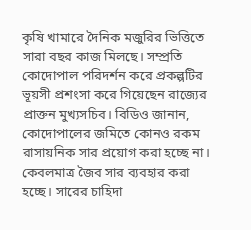কৃষি খামারে দৈনিক মজুরির ভিত্তিতে সারা বছর কাজ মিলছে। সম্প্রতি কোদোপাল পরিদর্শন করে প্রকল্পটির ভূয়সী প্রশংসা করে গিয়েছেন রাজ্যের প্রাক্তন মুখ্যসচিব। বিডিও জানান, কোদোপালের জমিতে কোনও রকম রাসায়নিক সার প্রয়োগ করা হচ্ছে না। কেবলমাত্র জৈব সার ব্যবহার করা হচ্ছে। সারের চাহিদা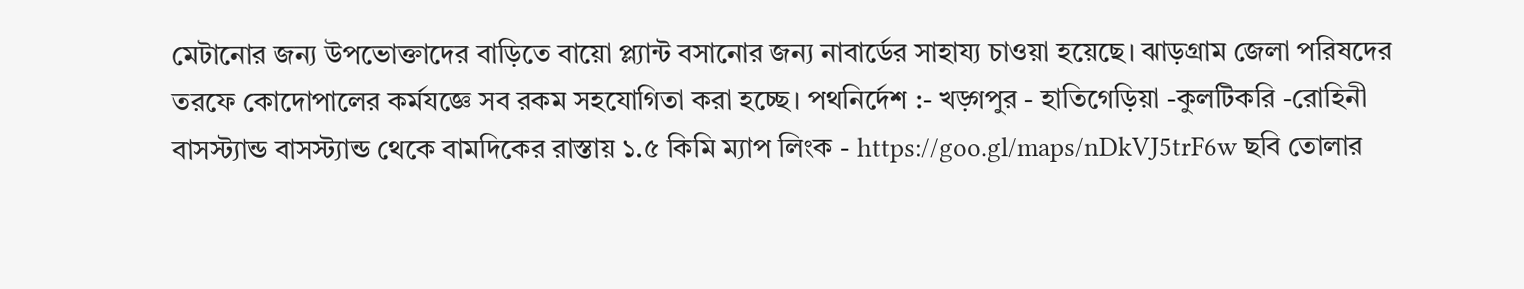মেটানোর জন্য উপভোক্তাদের বাড়িতে বায়ো প্ল্যান্ট বসানোর জন্য নাবার্ডের সাহায্য চাওয়া হয়েছে। ঝাড়গ্রাম জেলা পরিষদের তরফে কোদোপালের কর্মযজ্ঞে সব রকম সহযোগিতা করা হচ্ছে। পথনির্দেশ :- খড়্গপুর - হাতিগেড়িয়া -কুলটিকরি -রোহিনী বাসস্ট্যান্ড বাসস্ট্যান্ড থেকে বামদিকের রাস্তায় ১.৫ কিমি ম্যাপ লিংক - https://goo.gl/maps/nDkVJ5trF6w ছবি তোলার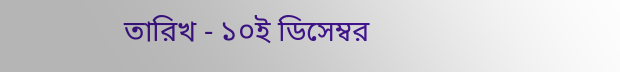তারিখ - ১০ই ডিসেম্বর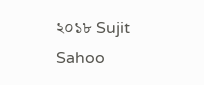২০১৮ Sujit Sahoo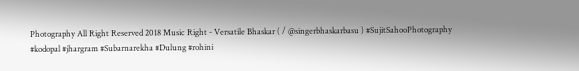Photography All Right Reserved 2018 Music Right - Versatile Bhaskar ( / @singerbhaskarbasu ) #SujitSahooPhotography #kodopal #jhargram #Subarnarekha #Dulung #rohini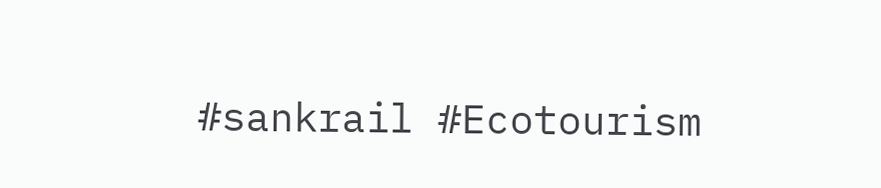#sankrail #Ecotourism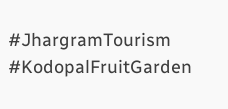#JhargramTourism #KodopalFruitGarden